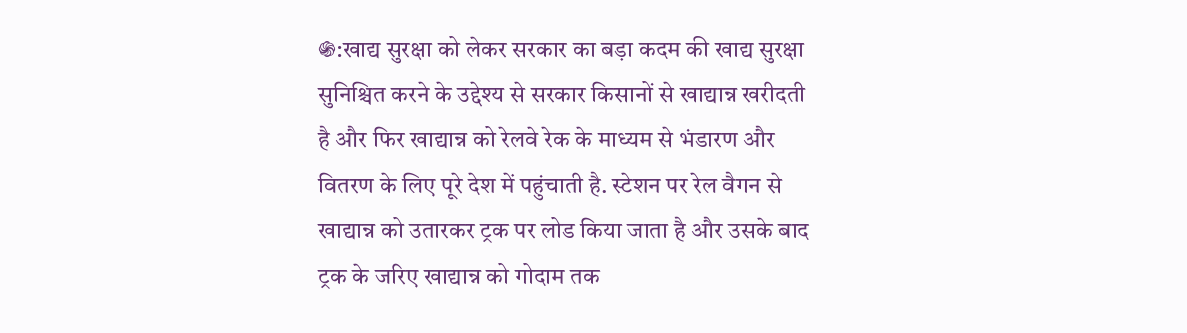֍:खाद्य सुरक्षा को लेकर सरकार का बड़ा कदम की खाद्य सुरक्षा सुनिश्चित करने के उद्देश्य से सरकार किसानों से खाद्यान्न खरीदती है और फिर खाद्यान्न को रेलवे रेक के माध्यम से भंडारण और वितरण के लिए पूरे देश में पहुंचाती है. स्टेशन पर रेल वैगन से खाद्यान्न को उतारकर ट्रक पर लोड किया जाता है और उसके बाद ट्रक के जरिए खाद्यान्न को गोदाम तक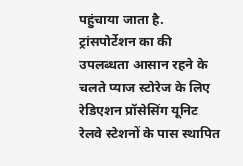पहुंचाया जाता है. ट्रांसपोर्टेशन का की उपलब्धता आसान रहने के चलते प्याज स्टोरेज के लिए रेडिएशन प्रॉसेसिंग यूनिट रेलवे स्टेशनों के पास स्थापित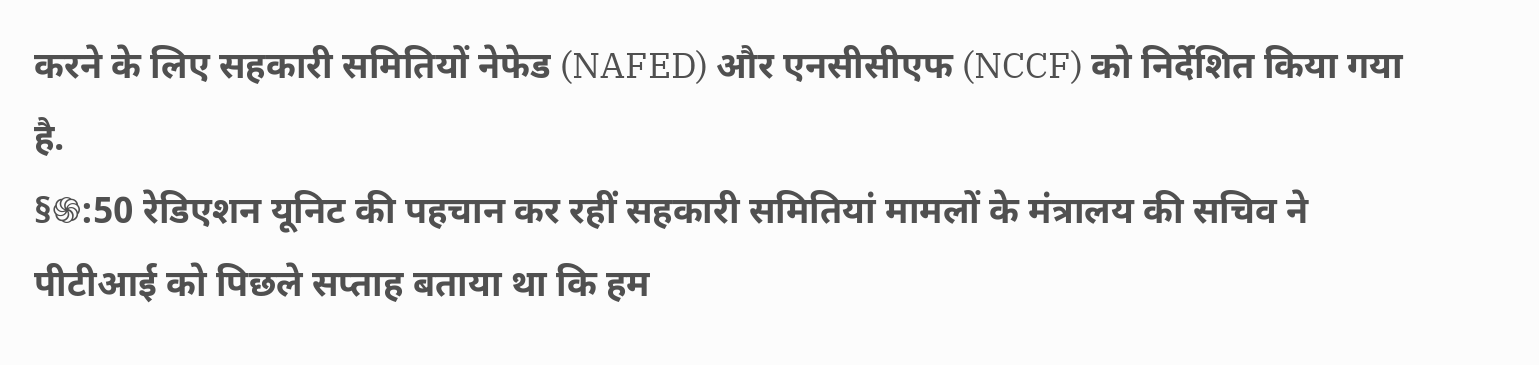करने के लिए सहकारी समितियों नेफेड (NAFED) और एनसीसीएफ (NCCF) को निर्देशित किया गया है.
§֍:50 रेडिएशन यूनिट की पहचान कर रहीं सहकारी समितियां मामलों के मंत्रालय की सचिव ने पीटीआई को पिछले सप्ताह बताया था कि हम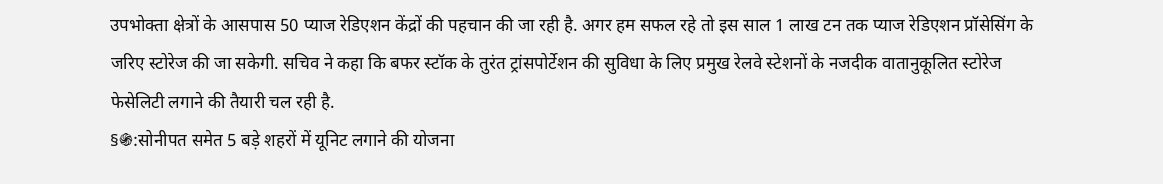उपभोक्ता क्षेत्रों के आसपास 50 प्याज रेडिएशन केंद्रों की पहचान की जा रही है. अगर हम सफल रहे तो इस साल 1 लाख टन तक प्याज रेडिएशन प्रॉसेसिंग के जरिए स्टोरेज की जा सकेगी. सचिव ने कहा कि बफर स्टॉक के तुरंत ट्रांसपोर्टेशन की सुविधा के लिए प्रमुख रेलवे स्टेशनों के नजदीक वातानुकूलित स्टोरेज फेसेलिटी लगाने की तैयारी चल रही है.
§֍:सोनीपत समेत 5 बड़े शहरों में यूनिट लगाने की योजना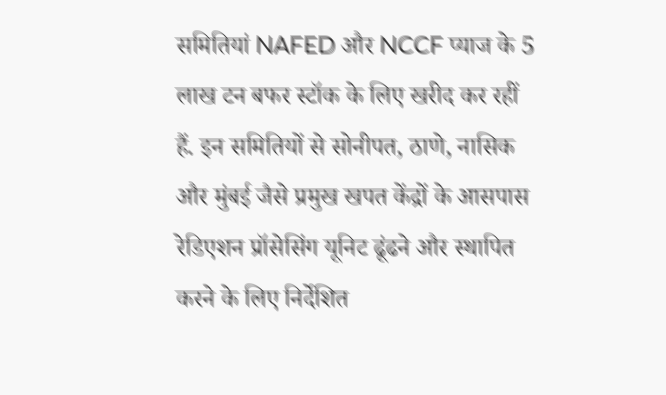समितियां NAFED और NCCF प्याज के 5 लाख टन बफर स्टॉक के लिए खरीद कर रहीं हैं. इन समितियों से सोनीपत, ठाणे, नासिक और मुंबई जैसे प्रमुख खपत केंद्रों के आसपास रेडिएशन प्रॉसेसिंग यूनिट ढूंढने और स्थापित करने के लिए निर्देशित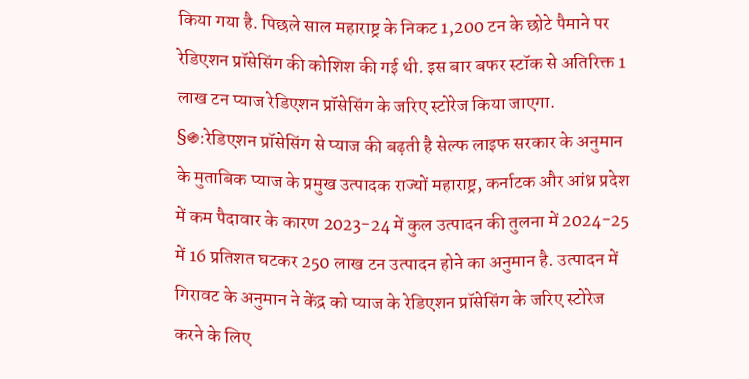किया गया है. पिछले साल महाराष्ट्र के निकट 1,200 टन के छोटे पैमाने पर रेडिएशन प्रॉसेसिंग की कोशिश की गई थी. इस बार बफर स्टॉक से अतिरिक्त 1 लाख टन प्याज रेडिएशन प्रॉसेसिंग के जरिए स्टोरेज किया जाएगा.
§֍:रेडिएशन प्रॉसेसिंग से प्याज की बढ़ती है सेल्फ लाइफ सरकार के अनुमान के मुताबिक प्याज के प्रमुख उत्पादक राज्यों महाराष्ट्र, कर्नाटक और आंध्र प्रदेश में कम पैदावार के कारण 2023-24 में कुल उत्पादन की तुलना में 2024-25 में 16 प्रतिशत घटकर 250 लाख टन उत्पादन होने का अनुमान है. उत्पादन में गिरावट के अनुमान ने केंद्र को प्याज के रेडिएशन प्रॉसेसिंग के जरिए स्टोरेज करने के लिए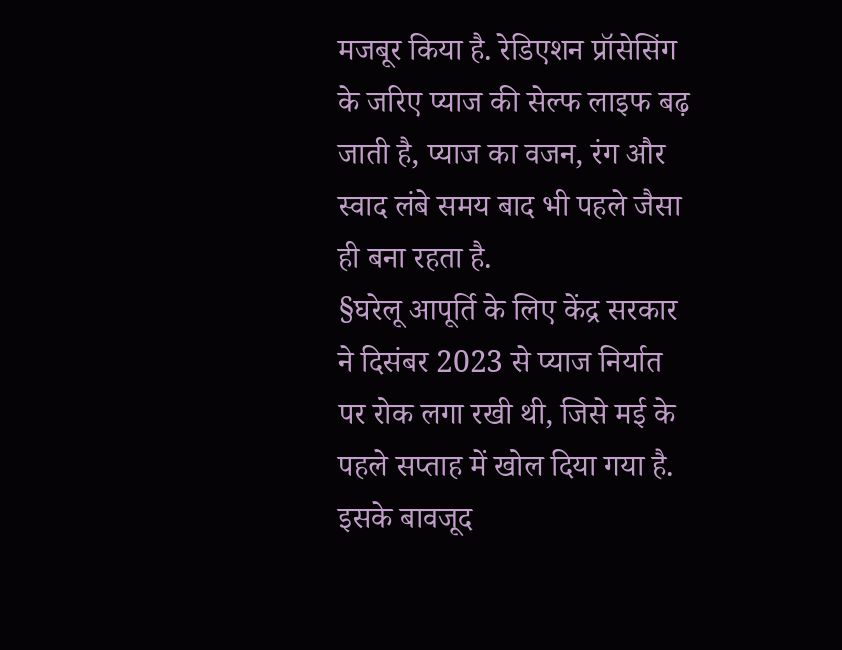मजबूर किया है. रेडिएशन प्रॉसेसिंग के जरिए प्याज की सेल्फ लाइफ बढ़ जाती है, प्याज का वजन, रंग और स्वाद लंबे समय बाद भी पहले जैसा ही बना रहता है.
§घरेलू आपूर्ति के लिए केंद्र सरकार ने दिसंबर 2023 से प्याज निर्यात पर रोक लगा रखी थी, जिसे मई के पहले सप्ताह में खोल दिया गया है. इसके बावजूद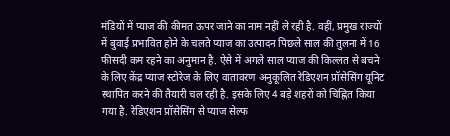मंडियों में प्याज की कीमत ऊपर जाने का नाम नहीं ले रही है. वहीं, प्रमुख राज्यों में बुवाई प्रभावित होने के चलते प्याज का उत्पादन पिछले साल की तुलना में 16 फीसदी कम रहने का अनुमान है. ऐसे में अगले साल प्याज की किल्लत से बचने के लिए केंद्र प्याज स्टोरेज के लिए वातावरण अनुकूलित रेडिएशन प्रॉसेसिंग यूनिट स्थापित करने की तैयारी चल रही है. इसके लिए 4 बड़े शहरों को चिह्नित किया गया है. रेडिएशन प्रॉसेसिंग से प्याज सेल्फ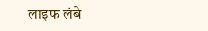लाइफ लंबे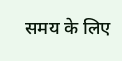समय के लिए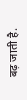बढ़ जाती है.